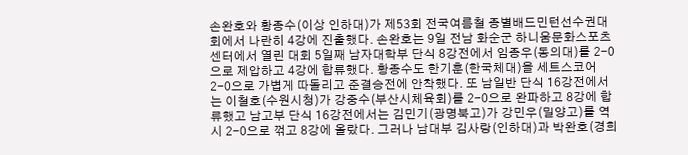손완호와 황종수(이상 인하대)가 제53회 전국여름철 종별배드민턴선수권대회에서 나란히 4강에 진출했다. 손완호는 9일 전남 화순군 하니움문화스포츠센터에서 열린 대회 5일째 남자대학부 단식 8강전에서 임종우(동의대)를 2-0으로 제압하고 4강에 합류했다. 황종수도 한기훈(한국체대)을 세트스코어 2-0으로 가볍게 따돌리고 준결승전에 안착했다. 또 남일반 단식 16강전에서는 이철호(수원시청)가 강중수(부산시체육회)를 2-0으로 완파하고 8강에 합류했고 남고부 단식 16강전에서는 김민기(광명북고)가 강민우(밀양고)를 역시 2-0으로 꺾고 8강에 올랐다. 그러나 남대부 김사랑(인하대)과 박완호(경희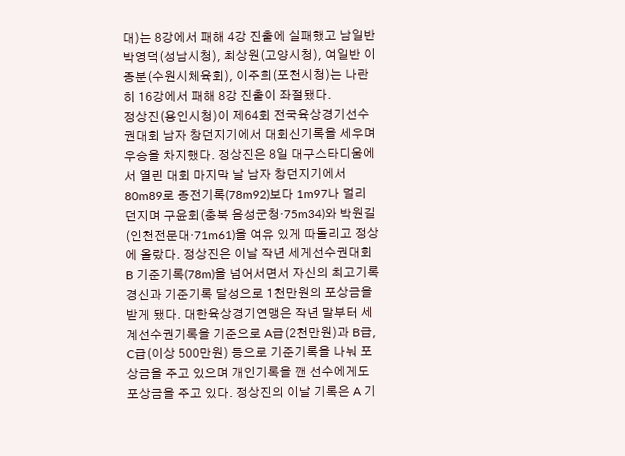대)는 8강에서 패해 4강 진출에 실패했고 남일반 박영덕(성남시청), 최상원(고양시청), 여일반 이종분(수원시체육회), 이주희(포천시청)는 나란히 16강에서 패해 8강 진출이 좌절됐다.
정상진(용인시청)이 제64회 전국육상경기선수권대회 남자 창던지기에서 대회신기록을 세우며 우승을 차지했다. 정상진은 8일 대구스타디움에서 열린 대회 마지막 날 남자 창던지기에서 80m89로 종전기록(78m92)보다 1m97나 멀리 던지며 구윤회(충북 음성군청·75m34)와 박원길(인천전문대·71m61)을 여유 있게 따돌리고 정상에 올랐다. 정상진은 이날 작년 세게선수권대회 B 기준기록(78m)을 넘어서면서 자신의 최고기록 경신과 기준기록 달성으로 1천만원의 포상금을 받게 됐다. 대한육상경기연맹은 작년 말부터 세계선수권기록을 기준으로 A급(2천만원)과 B급, C급(이상 500만원) 등으로 기준기록을 나눠 포상금을 주고 있으며 개인기록을 깬 선수에게도 포상금을 주고 있다. 정상진의 이날 기록은 A 기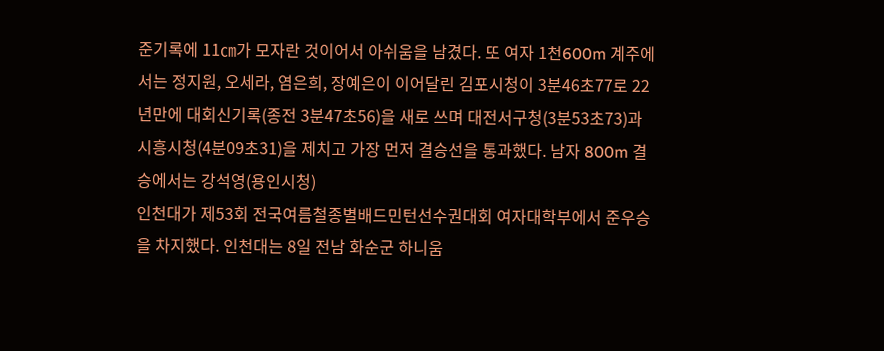준기록에 11㎝가 모자란 것이어서 아쉬움을 남겼다. 또 여자 1천600m 계주에서는 정지원, 오세라, 염은희, 장예은이 이어달린 김포시청이 3분46초77로 22년만에 대회신기록(종전 3분47초56)을 새로 쓰며 대전서구청(3분53초73)과 시흥시청(4분09초31)을 제치고 가장 먼저 결승선을 통과했다. 남자 800m 결승에서는 강석영(용인시청)
인천대가 제53회 전국여름철종별배드민턴선수권대회 여자대학부에서 준우승을 차지했다. 인천대는 8일 전남 화순군 하니움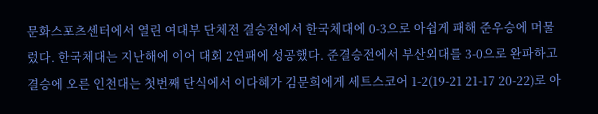문화스포츠센터에서 열린 여대부 단체전 결승전에서 한국체대에 0-3으로 아쉽게 패해 준우승에 머물렀다. 한국체대는 지난해에 이어 대회 2연패에 성공했다. 준결승전에서 부산외대를 3-0으로 완파하고 결승에 오른 인천대는 첫번째 단식에서 이다혜가 김문희에게 세트스코어 1-2(19-21 21-17 20-22)로 아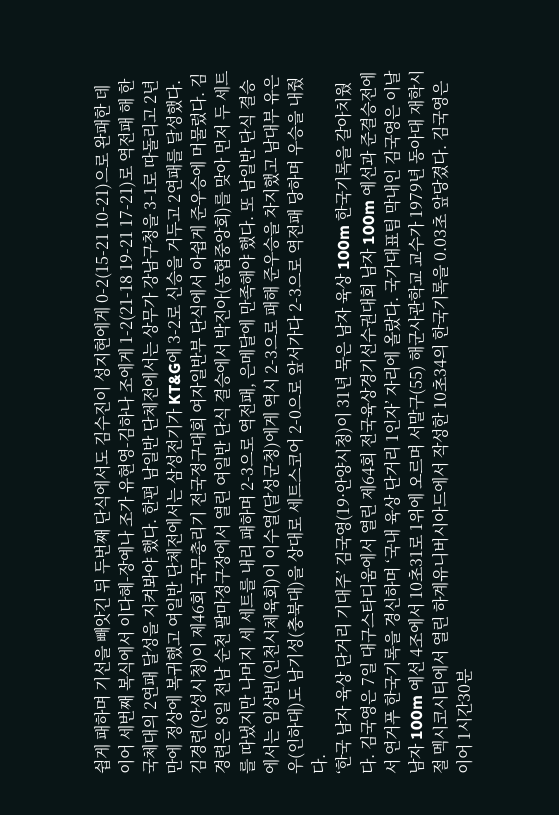쉽게 패하며 기선을 빼앗긴 뒤 두번째 단식에서도 김수진이 성지현에게 0-2(15-21 10-21)으로 완패한 데 이어 세번째 복식에서 이다혜-장예나 조가 유현영-김하나 조에게 1-2(21-18 19-21 17-21)로 역전패 해 한국체대의 2연패 달성을 지켜봐야 했다. 한편 남일반 단체전에서는 상무가 강남구청을 3-1로 따돌리고 2년 만에 정상에 복귀했고 여일반 단체전에서는 삼성전기가 KT&G에 3-2로 신승을 거두고 2연패를 달성했다.
김경련(안성시청)이 제46회 국무총리기 전국정구대회 여자일반부 단식에서 아쉽게 준우승에 머물렀다. 김경련은 8일 전남 순천 팔마정구장에서 열린 여일반 단식 결승에서 박진아(농협중앙회)를 맞아 먼저 두 세트를 따냈지만 나머지 세 세트를 내리 패하며 2-3으로 역전패, 은메달에 만족해야 했다. 또 남일반 단식 결승에서는 임상빈(인천시체육회)이 이수열(달성군청)에게 역시 2-3으로 패해 준우승을 차지했고 남대부 유은우(인하대)도 남기성(충북대)을 상대로 세트스코어 2-0으로 앞서가다 2-3으로 역전패 당하며 우승을 내줬다.
‘한국 남자 육상 단거리 기대주’ 김국영(19·안양시청)이 31년 묵은 남자 육상 100m 한국기록을 갈아치웠다. 김국영은 7일 대구스타디움에서 열린 제64회 전국육상경기선수권대회 남자 100m 예선과 준결승전에서 연거푸 한국기록을 경신하며 ‘국내 육상 단거리 1인자’ 자리에 올랐다. 국가대표팀 막내인 김국영은 이날 남자 100m 예선 4조에서 10초31로 1위에 오르며 서말구(55) 해군사관학교 교수가 1979년 동아대 재학시절 멕시코시티에서 열린 하계유니버시아드에서 작성한 10초34의 한국기록을 0.03초 앞당겼다. 김국영은 이어 1시간30분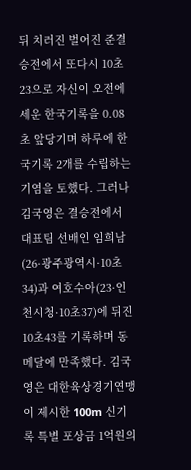뒤 치러진 벌어진 준결승전에서 또다시 10초23으로 자신이 오전에 세운 한국기록을 0.08초 앞당기며 하루에 한국기록 2개를 수립하는 기염을 토했다. 그러나 김국영은 결승전에서 대표팀 선배인 임희남(26·광주광역시·10초34)과 여호수아(23·인천시청·10초37)에 뒤진 10초43를 기록하며 동메달에 만족했다. 김국영은 대한육상경기연맹이 제시한 100m 신기록 특별 포상금 1억원의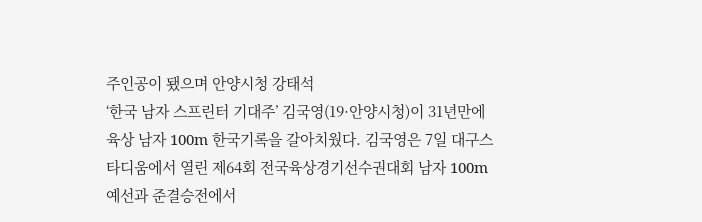주인공이 됐으며 안양시청 강태석
‘한국 남자 스프린터 기대주’ 김국영(19·안양시청)이 31년만에 육상 남자 100m 한국기록을 갈아치웠다. 김국영은 7일 대구스타디움에서 열린 제64회 전국육상경기선수권대회 남자 100m 예선과 준결승전에서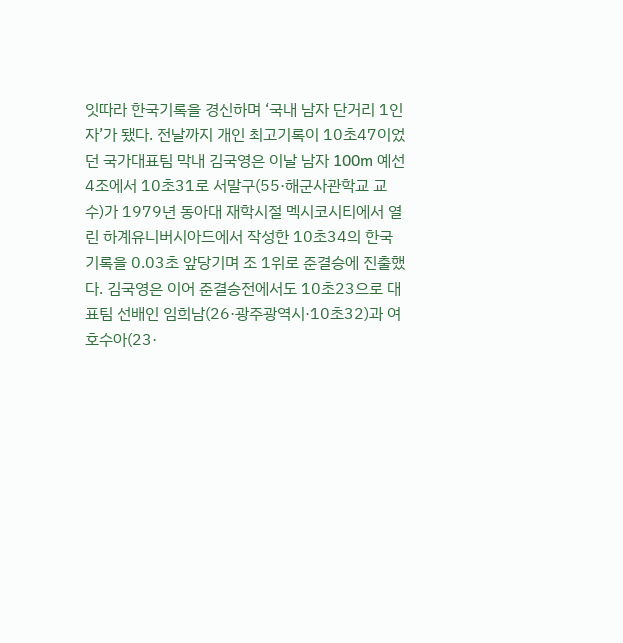잇따라 한국기록을 경신하며 ‘국내 남자 단거리 1인자’가 됐다. 전날까지 개인 최고기록이 10초47이었던 국가대표팀 막내 김국영은 이날 남자 100m 예선 4조에서 10초31로 서말구(55·해군사관학교 교수)가 1979년 동아대 재학시절 멕시코시티에서 열린 하계유니버시아드에서 작성한 10초34의 한국기록을 0.03초 앞당기며 조 1위로 준결승에 진출했다. 김국영은 이어 준결승전에서도 10초23으로 대표팀 선배인 임희남(26·광주광역시·10초32)과 여호수아(23·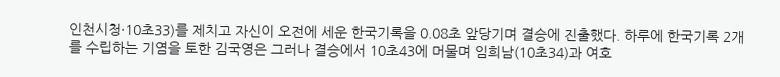인천시청·10초33)를 제치고 자신이 오전에 세운 한국기록을 0.08초 앞당기며 결승에 진출했다. 하루에 한국기록 2개를 수립하는 기염을 토한 김국영은 그러나 결승에서 10초43에 머물며 임희남(10초34)과 여호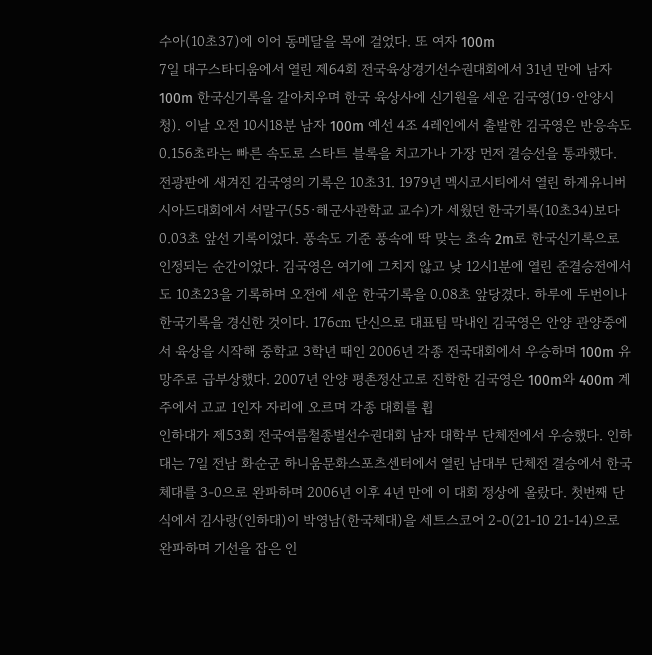수아(10초37)에 이어 동메달을 목에 걸었다. 또 여자 100m
7일 대구스타디움에서 열린 제64회 전국육상경기선수권대회에서 31년 만에 남자 100m 한국신기록을 갈아치우며 한국 육상사에 신기원을 세운 김국영(19·안양시청). 이날 오전 10시18분 남자 100m 예선 4조 4레인에서 출발한 김국영은 반응속도 0.156초라는 빠른 속도로 스타트 블록을 치고가나 가장 먼저 결승선을 통과했다. 전광판에 새겨진 김국영의 기록은 10초31. 1979년 멕시코시티에서 열린 하계유니버시아드대회에서 서말구(55·해군사관학교 교수)가 세웠던 한국기록(10초34)보다 0.03초 앞선 기록이었다. 풍속도 기준 풍속에 딱 맞는 초속 2m로 한국신기록으로 인정되는 순간이었다. 김국영은 여기에 그치지 않고 낮 12시1분에 열린 준결승전에서도 10초23을 기록하며 오전에 세운 한국기록을 0.08초 앞당겼다. 하루에 두번이나 한국기록을 경신한 것이다. 176㎝ 단신으로 대표팀 막내인 김국영은 안양 관양중에서 육상을 시작해 중학교 3학년 때인 2006년 각종 전국대회에서 우승하며 100m 유망주로 급부상했다. 2007년 안양 평촌정산고로 진학한 김국영은 100m와 400m 계주에서 고교 1인자 자리에 오르며 각종 대회를 휩
인하대가 제53회 전국여름철종별선수권대회 남자 대학부 단체전에서 우승했다. 인하대는 7일 전남 화순군 하니움문화스포츠센터에서 열린 남대부 단체전 결승에서 한국체대를 3-0으로 완파하며 2006년 이후 4년 만에 이 대회 정상에 올랐다. 첫번째 단식에서 김사랑(인하대)이 박영남(한국체대)을 세트스코어 2-0(21-10 21-14)으로 완파하며 기선을 잡은 인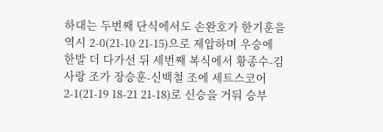하대는 두번째 단식에서도 손완호가 한기훈을 역시 2-0(21-10 21-15)으로 제압하며 우승에 한발 더 다가선 뒤 세번째 복식에서 황종수-김사랑 조가 장승훈-신백철 조에 세트스코어 2-1(21-19 18-21 21-18)로 신승을 거둬 승부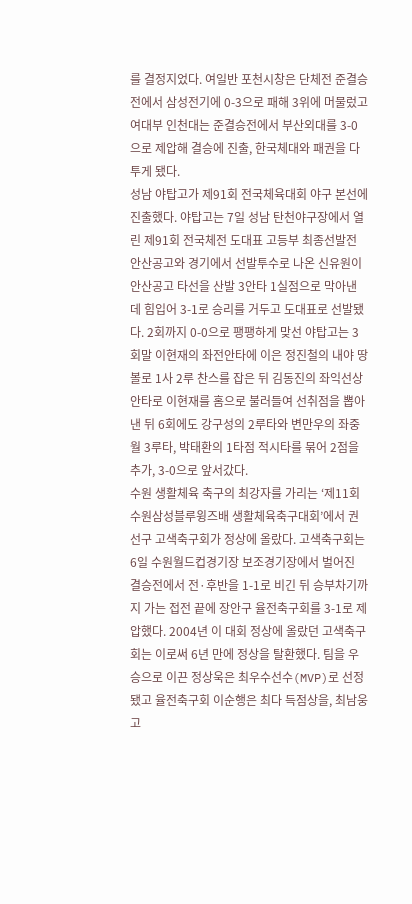를 결정지었다. 여일반 포천시창은 단체전 준결승전에서 삼성전기에 0-3으로 패해 3위에 머물렀고 여대부 인천대는 준결승전에서 부산외대를 3-0으로 제압해 결승에 진출, 한국체대와 패권을 다투게 됐다.
성남 야탑고가 제91회 전국체육대회 야구 본선에 진출했다. 야탑고는 7일 성남 탄천야구장에서 열린 제91회 전국체전 도대표 고등부 최종선발전 안산공고와 경기에서 선발투수로 나온 신유원이 안산공고 타선을 산발 3안타 1실점으로 막아낸 데 힘입어 3-1로 승리를 거두고 도대표로 선발됐다. 2회까지 0-0으로 팽팽하게 맞선 야탑고는 3회말 이현재의 좌전안타에 이은 정진철의 내야 땅볼로 1사 2루 찬스를 잡은 뒤 김동진의 좌익선상 안타로 이현재를 홈으로 불러들여 선취점을 뽑아낸 뒤 6회에도 강구성의 2루타와 변만우의 좌중월 3루타, 박태환의 1타점 적시타를 묶어 2점을 추가, 3-0으로 앞서갔다.
수원 생활체육 축구의 최강자를 가리는 ‘제11회 수원삼성블루윙즈배 생활체육축구대회’에서 권선구 고색축구회가 정상에 올랐다. 고색축구회는 6일 수원월드컵경기장 보조경기장에서 벌어진 결승전에서 전·후반을 1-1로 비긴 뒤 승부차기까지 가는 접전 끝에 장안구 율전축구회를 3-1로 제압했다. 2004년 이 대회 정상에 올랐던 고색축구회는 이로써 6년 만에 정상을 탈환했다. 팀을 우승으로 이끈 정상욱은 최우수선수(MVP)로 선정됐고 율전축구회 이순행은 최다 득점상을, 최남웅 고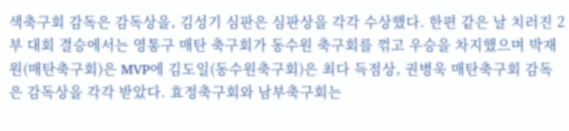색축구회 감독은 감독상을, 김성기 심판은 심판상을 각각 수상했다. 한편 같은 날 치러진 2부 대회 결승에서는 영통구 매탄 축구회가 동수원 축구회를 꺾고 우승을 차지했으며 박재원(매탄축구회)은 MVP에 김도일(동수원축구회)은 최다 득점상, 권병욱 매탄축구회 감독은 감독상을 각각 받았다. 효정축구회와 남부축구회는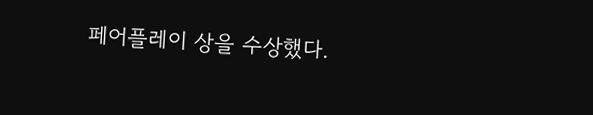페어플레이 상을 수상했다.